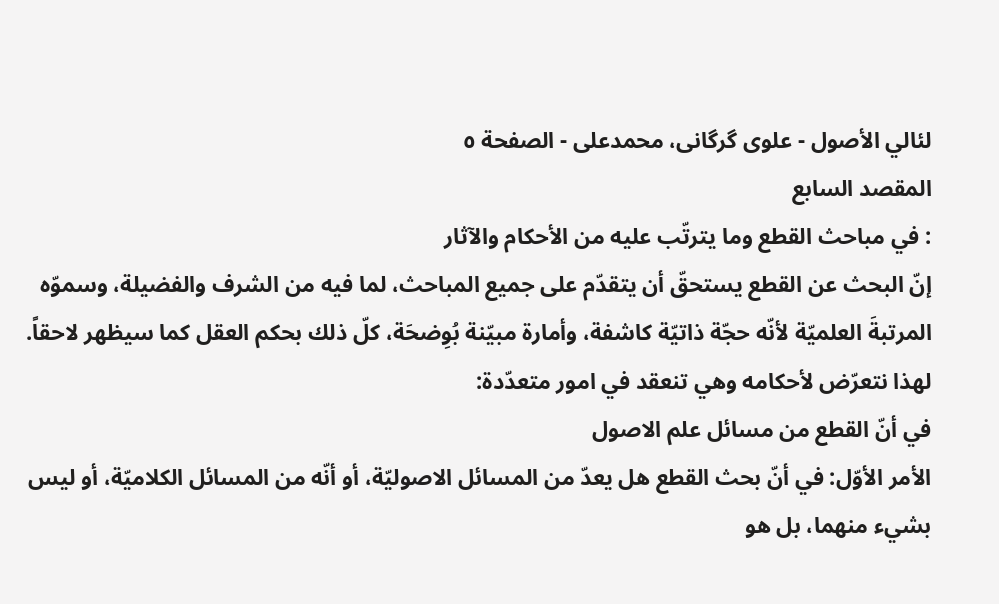لئالي الأصول - علوی گرگانی، محمدعلی - الصفحة ٥
المقصد السابع
: في مباحث القطع وما يترتّب عليه من الأحكام والآثار
إنّ البحث عن القطع يستحقّ أن يتقدّم على جميع المباحث، لما فيه من الشرف والفضيلة، وسموّه المرتبةَ العلميّة لأنّه حجّة ذاتيّة كاشفة، وأمارة مبيّنة بُوِضحَة، كلّ ذلك بحكم العقل كما سيظهر لاحقاً. لهذا نتعرّض لأحكامه وهي تنعقد في امور متعدّدة:
في أنّ القطع من مسائل علم الاصول
الأمر الأوّل: في أنّ بحث القطع هل يعدّ من المسائل الاصوليّة، أو أنّه من المسائل الكلاميّة، أو ليس بشيء منهما، بل هو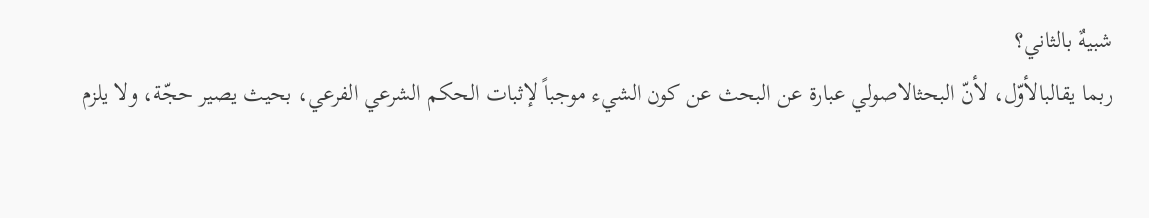شبيهٌ بالثاني؟
ربما يقالبالأوّل، لأنّ البحثالاصولي عبارة عن البحث عن كون الشيء موجباً لإثبات الحكم الشرعي الفرعي، بحيث يصير حجّة، ولا يلزم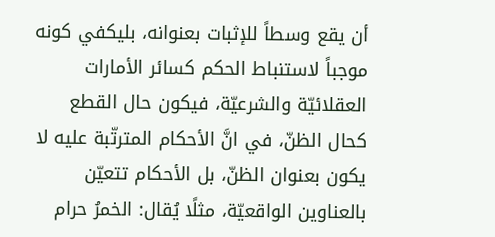أن يقع وسطاً للإثبات بعنوانه، بليكفي كونه موجباً لاستنباط الحكم كسائر الأمارات العقلائيّة والشرعيّة، فيكون حال القطع كحال الظنّ، في انَّ الأحكام المترتّبة عليه لا يكون بعنوان الظنّ، بل الأحكام تتعيّن بالعناوين الواقعيّة، مثلًا يُقال: الخمرُ حرام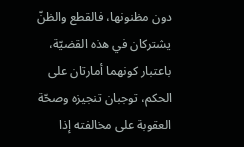دون مظنونها، فالقطع والظنّ يشتركان في هذه القضيّة، باعتبار كونهما أمارتان على الحكم، توجبان تنجيزه وصحّة العقوبة على مخالفته إذا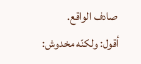صادف الواقع.
أقول: ولكنّه مخدوش: